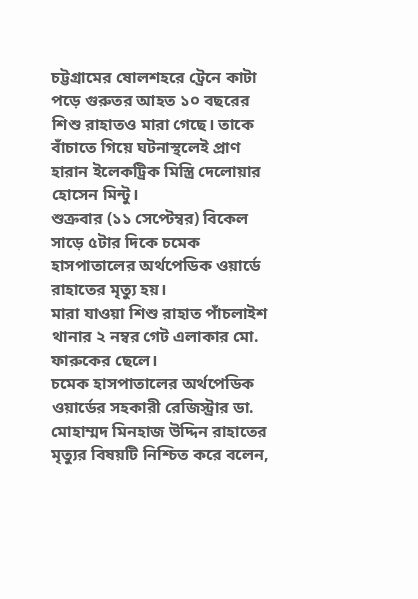চট্টগ্রামের ষোলশহরে ট্রেনে কাটা পড়ে গুরুতর আহত ১০ বছরের শিশু রাহাতও মারা গেছে। তাকে বাঁচাতে গিয়ে ঘটনাস্থলেই প্রাণ হারান ইলেকট্রিক মিস্ত্রি দেলোয়ার হোসেন মিন্টু।
শুক্রবার (১১ সেপ্টেম্বর) বিকেল সাড়ে ৫টার দিকে চমেক হাসপাতালের অর্থপেডিক ওয়ার্ডে রাহাতের মৃত্যু হয়।
মারা যাওয়া শিশু রাহাত পাঁচলাইশ থানার ২ নম্বর গেট এলাকার মো. ফারুকের ছেলে।
চমেক হাসপাতালের অর্থপেডিক ওয়ার্ডের সহকারী রেজিস্ট্রার ডা. মোহাম্মদ মিনহাজ উদ্দিন রাহাতের মৃত্যুর বিষয়টি নিশ্চিত করে বলেন,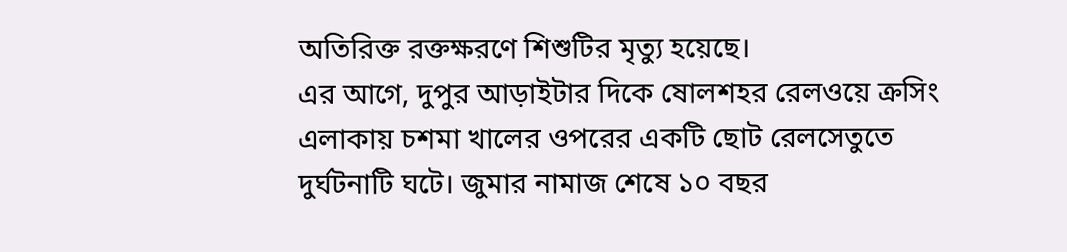অতিরিক্ত রক্তক্ষরণে শিশুটির মৃত্যু হয়েছে।
এর আগে, দুপুর আড়াইটার দিকে ষোলশহর রেলওয়ে ক্রসিং এলাকায় চশমা খালের ওপরের একটি ছোট রেলসেতুতে দুর্ঘটনাটি ঘটে। জুমার নামাজ শেষে ১০ বছর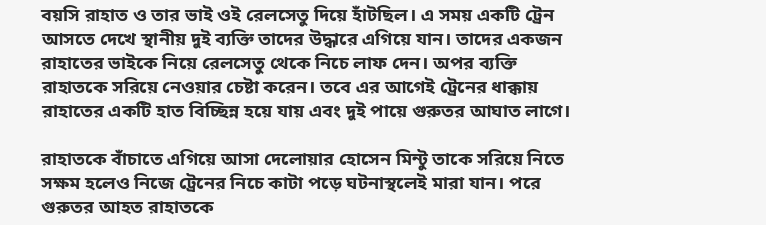বয়সি রাহাত ও তার ভাই ওই রেলসেতু দিয়ে হাঁটছিল। এ সময় একটি ট্রেন আসতে দেখে স্থানীয় দুই ব্যক্তি তাদের উদ্ধারে এগিয়ে যান। তাদের একজন রাহাতের ভাইকে নিয়ে রেলসেতু থেকে নিচে লাফ দেন। অপর ব্যক্তি রাহাতকে সরিয়ে নেওয়ার চেষ্টা করেন। তবে এর আগেই ট্রেনের ধাক্কায় রাহাতের একটি হাত বিচ্ছিন্ন হয়ে যায় এবং দুই পায়ে গুরুতর আঘাত লাগে।

রাহাতকে বাঁচাতে এগিয়ে আসা দেলোয়ার হোসেন মিন্টু তাকে সরিয়ে নিতে সক্ষম হলেও নিজে ট্রেনের নিচে কাটা পড়ে ঘটনাস্থলেই মারা যান। পরে গুরুতর আহত রাহাতকে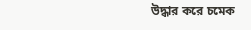উদ্ধার করে চমেক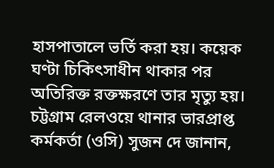হাসপাতালে ভর্তি করা হয়। কয়েক ঘণ্টা চিকিৎসাধীন থাকার পর অতিরিক্ত রক্তক্ষরণে তার মৃত্যু হয়।
চট্টগ্রাম রেলওয়ে থানার ভারপ্রাপ্ত কর্মকর্তা (ওসি) সুজন দে জানান,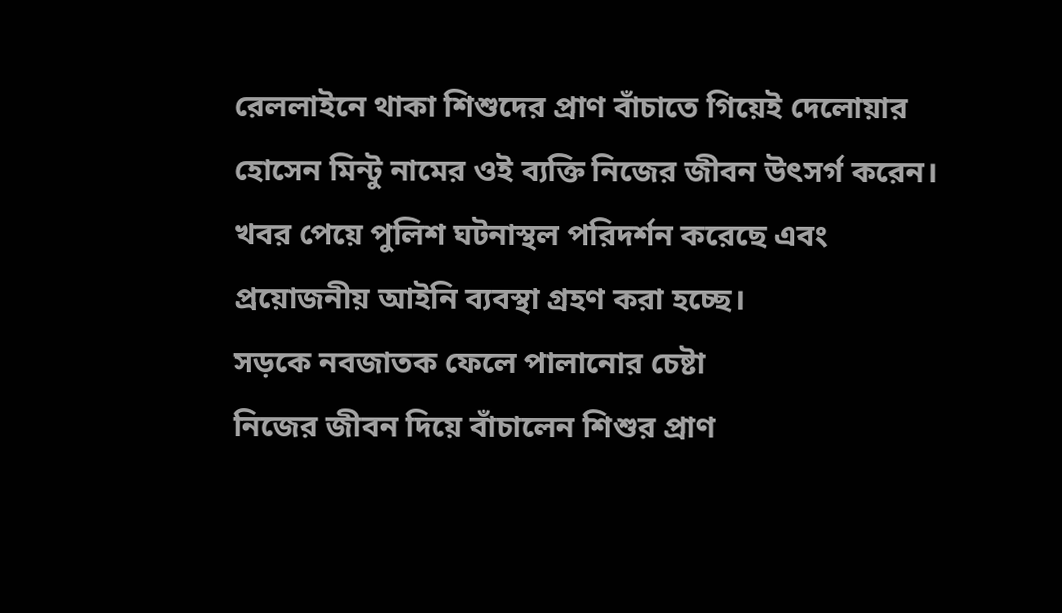রেললাইনে থাকা শিশুদের প্রাণ বাঁচাতে গিয়েই দেলোয়ার হোসেন মিন্টু নামের ওই ব্যক্তি নিজের জীবন উৎসর্গ করেন। খবর পেয়ে পুলিশ ঘটনাস্থল পরিদর্শন করেছে এবং প্রয়োজনীয় আইনি ব্যবস্থা গ্রহণ করা হচ্ছে।
সড়কে নবজাতক ফেলে পালানোর চেষ্টা
নিজের জীবন দিয়ে বাঁচালেন শিশুর প্রাণ